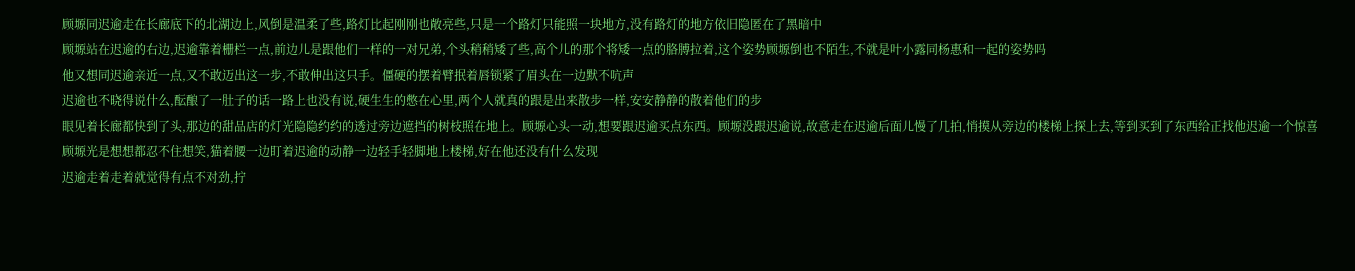顾塬同迟逾走在长廊底下的北湖边上,风倒是温柔了些,路灯比起刚刚也敞亮些,只是一个路灯只能照一块地方,没有路灯的地方依旧隐匿在了黑暗中
顾塬站在迟逾的右边,迟逾靠着栅栏一点,前边儿是跟他们一样的一对兄弟,个头稍稍矮了些,高个儿的那个将矮一点的胳膊拉着,这个姿势顾塬倒也不陌生,不就是叶小露同杨惠和一起的姿势吗
他又想同迟逾亲近一点,又不敢迈出这一步,不敢伸出这只手。僵硬的摆着臂抿着唇锁紧了眉头在一边默不吭声
迟逾也不晓得说什么,酝酿了一肚子的话一路上也没有说,硬生生的憋在心里,两个人就真的跟是出来散步一样,安安静静的散着他们的步
眼见着长廊都快到了头,那边的甜品店的灯光隐隐约约的透过旁边遮挡的树枝照在地上。顾塬心头一动,想要跟迟逾买点东西。顾塬没跟迟逾说,故意走在迟逾后面儿慢了几拍,悄摸从旁边的楼梯上探上去,等到买到了东西给正找他迟逾一个惊喜
顾塬光是想想都忍不住想笑,猫着腰一边盯着迟逾的动静一边轻手轻脚地上楼梯,好在他还没有什么发现
迟逾走着走着就觉得有点不对劲,拧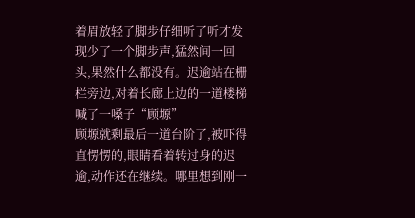着眉放轻了脚步仔细听了听才发现少了一个脚步声,猛然间一回头,果然什么都没有。迟逾站在栅栏旁边,对着长廊上边的一道楼梯喊了一嗓子“顾塬”
顾塬就剩最后一道台阶了,被吓得直愣愣的,眼睛看着转过身的迟逾,动作还在继续。哪里想到刚一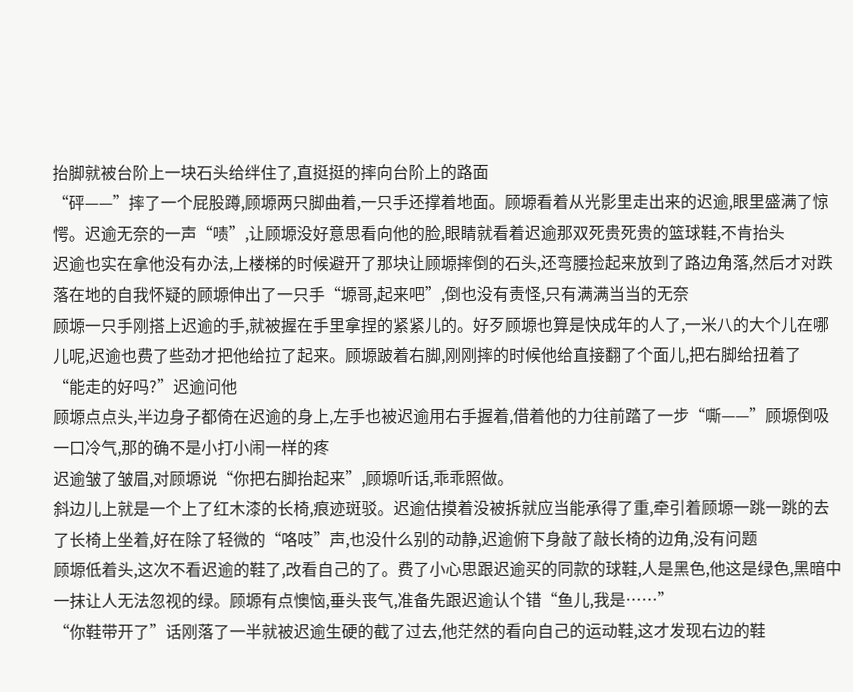抬脚就被台阶上一块石头给绊住了,直挺挺的摔向台阶上的路面
“砰——”摔了一个屁股蹲,顾塬两只脚曲着,一只手还撑着地面。顾塬看着从光影里走出来的迟逾,眼里盛满了惊愕。迟逾无奈的一声“啧”,让顾塬没好意思看向他的脸,眼睛就看着迟逾那双死贵死贵的篮球鞋,不肯抬头
迟逾也实在拿他没有办法,上楼梯的时候避开了那块让顾塬摔倒的石头,还弯腰捡起来放到了路边角落,然后才对跌落在地的自我怀疑的顾塬伸出了一只手“塬哥,起来吧”,倒也没有责怪,只有满满当当的无奈
顾塬一只手刚搭上迟逾的手,就被握在手里拿捏的紧紧儿的。好歹顾塬也算是快成年的人了,一米八的大个儿在哪儿呢,迟逾也费了些劲才把他给拉了起来。顾塬跛着右脚,刚刚摔的时候他给直接翻了个面儿,把右脚给扭着了
“能走的好吗?”迟逾问他
顾塬点点头,半边身子都倚在迟逾的身上,左手也被迟逾用右手握着,借着他的力往前踏了一步“嘶——”顾塬倒吸一口冷气,那的确不是小打小闹一样的疼
迟逾皱了皱眉,对顾塬说“你把右脚抬起来”,顾塬听话,乖乖照做。
斜边儿上就是一个上了红木漆的长椅,痕迹斑驳。迟逾估摸着没被拆就应当能承得了重,牵引着顾塬一跳一跳的去了长椅上坐着,好在除了轻微的“咯吱”声,也没什么别的动静,迟逾俯下身敲了敲长椅的边角,没有问题
顾塬低着头,这次不看迟逾的鞋了,改看自己的了。费了小心思跟迟逾买的同款的球鞋,人是黑色,他这是绿色,黑暗中一抹让人无法忽视的绿。顾塬有点懊恼,垂头丧气,准备先跟迟逾认个错“鱼儿,我是……”
“你鞋带开了”话刚落了一半就被迟逾生硬的截了过去,他茫然的看向自己的运动鞋,这才发现右边的鞋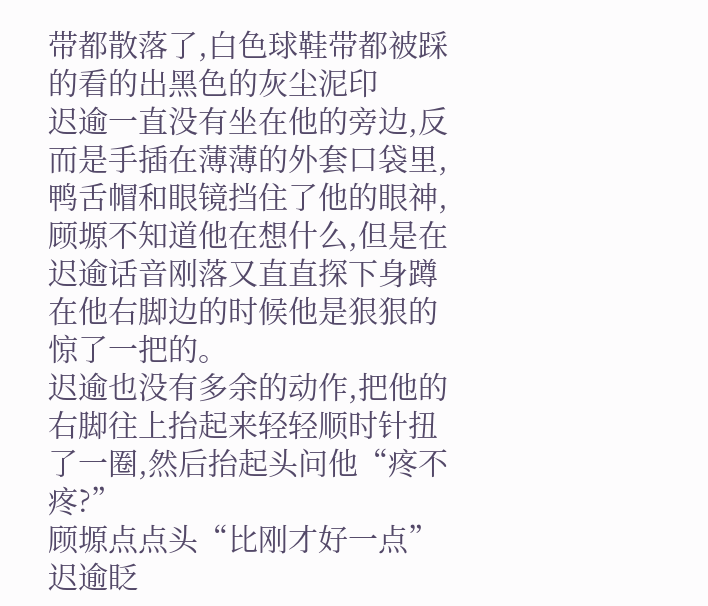带都散落了,白色球鞋带都被踩的看的出黑色的灰尘泥印
迟逾一直没有坐在他的旁边,反而是手插在薄薄的外套口袋里,鸭舌帽和眼镜挡住了他的眼神,顾塬不知道他在想什么,但是在迟逾话音刚落又直直探下身蹲在他右脚边的时候他是狠狠的惊了一把的。
迟逾也没有多余的动作,把他的右脚往上抬起来轻轻顺时针扭了一圈,然后抬起头问他“疼不疼?”
顾塬点点头“比刚才好一点”
迟逾眨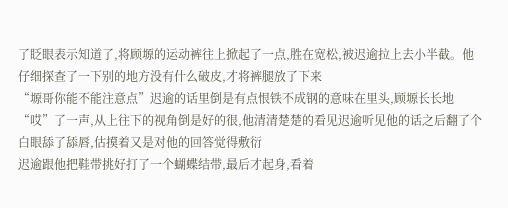了眨眼表示知道了,将顾塬的运动裤往上掀起了一点,胜在宽松,被迟逾拉上去小半截。他仔细探查了一下别的地方没有什么破皮,才将裤腿放了下来
“塬哥你能不能注意点”迟逾的话里倒是有点恨铁不成钢的意味在里头,顾塬长长地“哎”了一声,从上往下的视角倒是好的很,他清清楚楚的看见迟逾听见他的话之后翻了个白眼舔了舔唇,估摸着又是对他的回答觉得敷衍
迟逾跟他把鞋带挑好打了一个蝴蝶结带,最后才起身,看着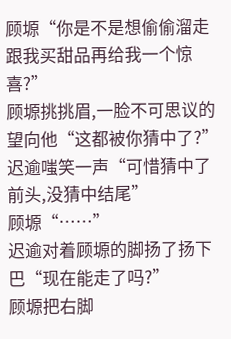顾塬“你是不是想偷偷溜走跟我买甜品再给我一个惊喜?”
顾塬挑挑眉,一脸不可思议的望向他“这都被你猜中了?”
迟逾嗤笑一声“可惜猜中了前头,没猜中结尾”
顾塬“……”
迟逾对着顾塬的脚扬了扬下巴“现在能走了吗?”
顾塬把右脚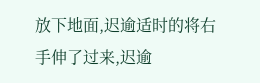放下地面,迟逾适时的将右手伸了过来,迟逾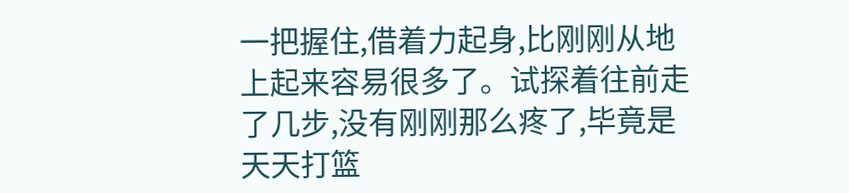一把握住,借着力起身,比刚刚从地上起来容易很多了。试探着往前走了几步,没有刚刚那么疼了,毕竟是天天打篮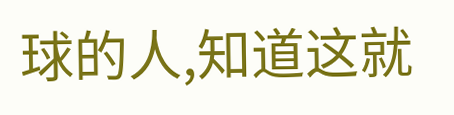球的人,知道这就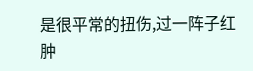是很平常的扭伤,过一阵子红肿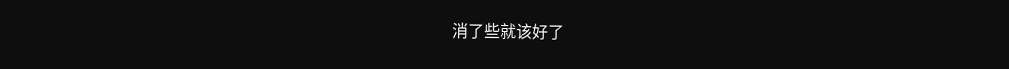消了些就该好了